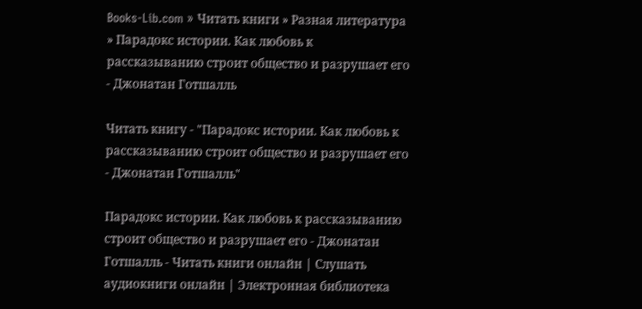Books-Lib.com » Читать книги » Разная литература » Парадокс истории. Как любовь к рассказыванию строит общество и разрушает его - Джонатан Готшалль

Читать книгу - "Парадокс истории. Как любовь к рассказыванию строит общество и разрушает его - Джонатан Готшалль"

Парадокс истории. Как любовь к рассказыванию строит общество и разрушает его - Джонатан Готшалль - Читать книги онлайн | Слушать аудиокниги онлайн | Электронная библиотека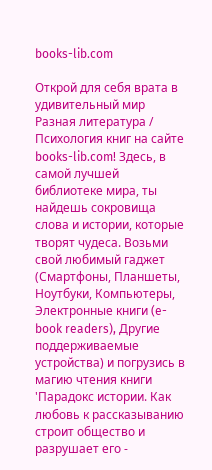books-lib.com

Открой для себя врата в удивительный мир Разная литература / Психология книг на сайте books-lib.com! Здесь, в самой лучшей библиотеке мира, ты найдешь сокровища слова и истории, которые творят чудеса. Возьми свой любимый гаджет (Смартфоны, Планшеты, Ноутбуки, Компьютеры, Электронные книги (e-book readers), Другие поддерживаемые устройства) и погрузись в магию чтения книги 'Парадокс истории. Как любовь к рассказыванию строит общество и разрушает его -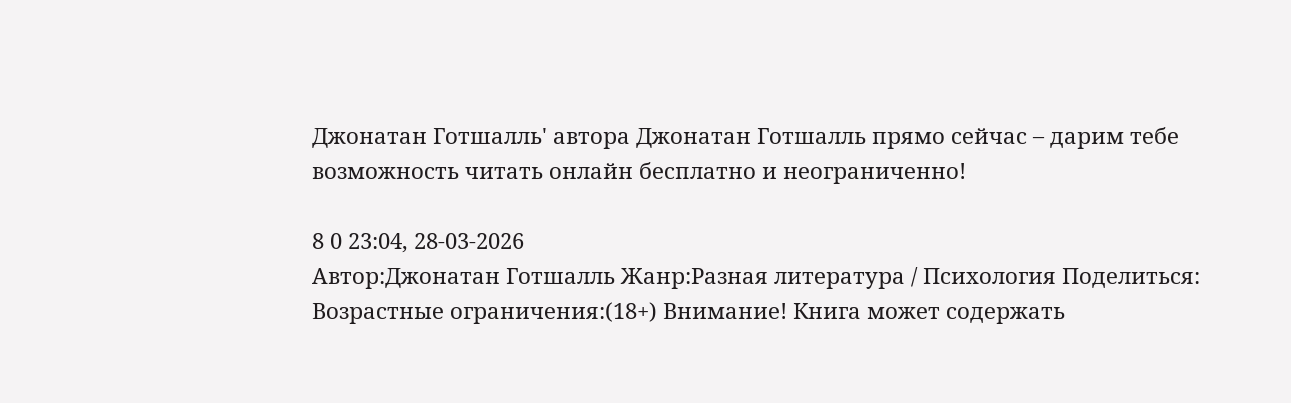Джонатан Готшалль' автора Джонатан Готшалль прямо сейчас – дарим тебе возможность читать онлайн бесплатно и неограниченно!

8 0 23:04, 28-03-2026
Автор:Джонатан Готшалль Жанр:Разная литература / Психология Поделиться: Возрастные ограничения:(18+) Внимание! Книга может содержать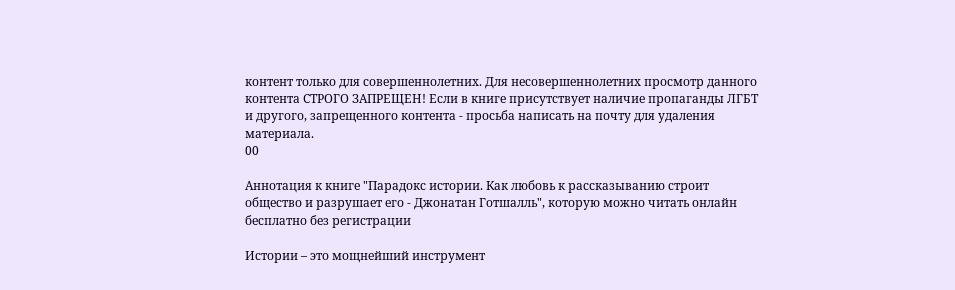контент только для совершеннолетних. Для несовершеннолетних просмотр данного контента СТРОГО ЗАПРЕЩЕН! Если в книге присутствует наличие пропаганды ЛГБТ и другого, запрещенного контента - просьба написать на почту для удаления материала.
00

Аннотация к книге "Парадокс истории. Как любовь к рассказыванию строит общество и разрушает его - Джонатан Готшалль", которую можно читать онлайн бесплатно без регистрации

Истории – это мощнейший инструмент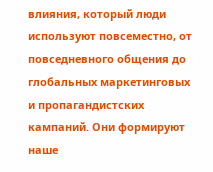влияния, который люди используют повсеместно, от повседневного общения до глобальных маркетинговых и пропагандистских кампаний. Они формируют наше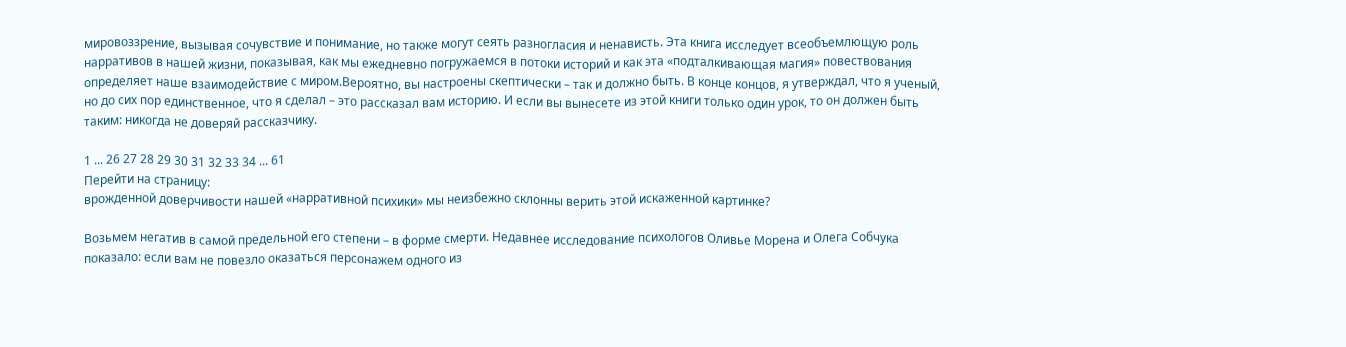мировоззрение, вызывая сочувствие и понимание, но также могут сеять разногласия и ненависть. Эта книга исследует всеобъемлющую роль нарративов в нашей жизни, показывая, как мы ежедневно погружаемся в потоки историй и как эта «подталкивающая магия» повествования определяет наше взаимодействие с миром.Вероятно, вы настроены скептически – так и должно быть. В конце концов, я утверждал, что я ученый, но до сих пор единственное, что я сделал – это рассказал вам историю. И если вы вынесете из этой книги только один урок, то он должен быть таким: никогда не доверяй рассказчику.

1 ... 26 27 28 29 30 31 32 33 34 ... 61
Перейти на страницу:
врожденной доверчивости нашей «нарративной психики» мы неизбежно склонны верить этой искаженной картинке?

Возьмем негатив в самой предельной его степени – в форме смерти. Недавнее исследование психологов Оливье Морена и Олега Собчука показало: если вам не повезло оказаться персонажем одного из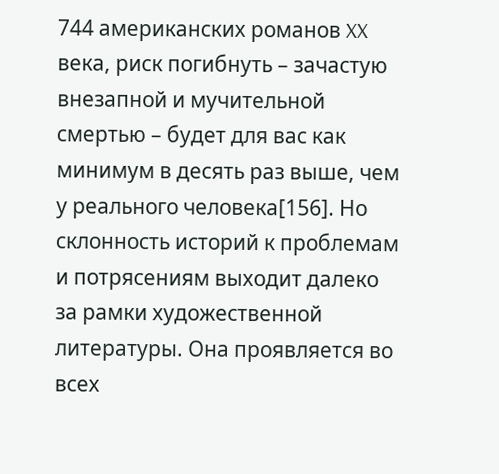744 американских романов XX века, риск погибнуть – зачастую внезапной и мучительной смертью – будет для вас как минимум в десять раз выше, чем у реального человека[156]. Но склонность историй к проблемам и потрясениям выходит далеко за рамки художественной литературы. Она проявляется во всех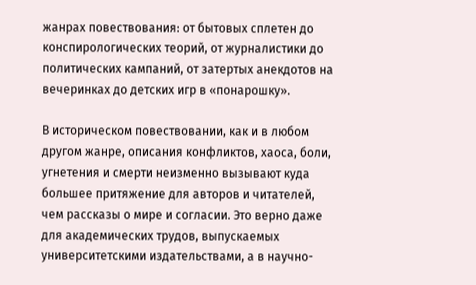жанрах повествования: от бытовых сплетен до конспирологических теорий, от журналистики до политических кампаний, от затертых анекдотов на вечеринках до детских игр в «понарошку».

В историческом повествовании, как и в любом другом жанре, описания конфликтов, хаоса, боли, угнетения и смерти неизменно вызывают куда большее притяжение для авторов и читателей, чем рассказы о мире и согласии. Это верно даже для академических трудов, выпускаемых университетскими издательствами, а в научно-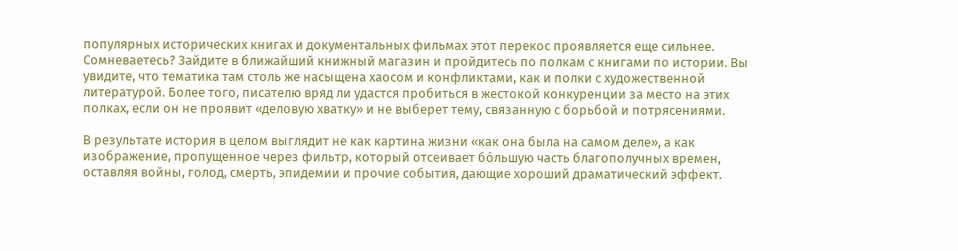популярных исторических книгах и документальных фильмах этот перекос проявляется еще сильнее. Сомневаетесь? Зайдите в ближайший книжный магазин и пройдитесь по полкам с книгами по истории. Вы увидите, что тематика там столь же насыщена хаосом и конфликтами, как и полки с художественной литературой. Более того, писателю вряд ли удастся пробиться в жестокой конкуренции за место на этих полках, если он не проявит «деловую хватку» и не выберет тему, связанную с борьбой и потрясениями.

В результате история в целом выглядит не как картина жизни «как она была на самом деле», а как изображение, пропущенное через фильтр, который отсеивает бо́льшую часть благополучных времен, оставляя войны, голод, смерть, эпидемии и прочие события, дающие хороший драматический эффект.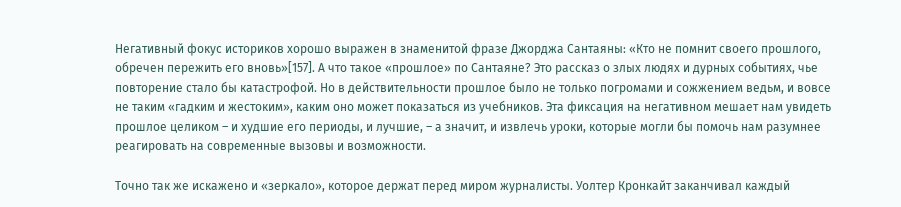Негативный фокус историков хорошо выражен в знаменитой фразе Джорджа Сантаяны: «Кто не помнит своего прошлого, обречен пережить его вновь»[157]. А что такое «прошлое» по Сантаяне? Это рассказ о злых людях и дурных событиях, чье повторение стало бы катастрофой. Но в действительности прошлое было не только погромами и сожжением ведьм, и вовсе не таким «гадким и жестоким», каким оно может показаться из учебников. Эта фиксация на негативном мешает нам увидеть прошлое целиком – и худшие его периоды, и лучшие, – а значит, и извлечь уроки, которые могли бы помочь нам разумнее реагировать на современные вызовы и возможности.

Точно так же искажено и «зеркало», которое держат перед миром журналисты. Уолтер Кронкайт заканчивал каждый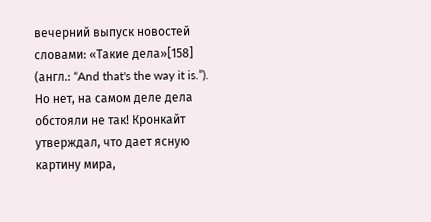вечерний выпуск новостей словами: «Такие дела»[158] (англ.: “And that's the way it is.”). Но нет, на самом деле дела обстояли не так! Кронкайт утверждал, что дает ясную картину мира,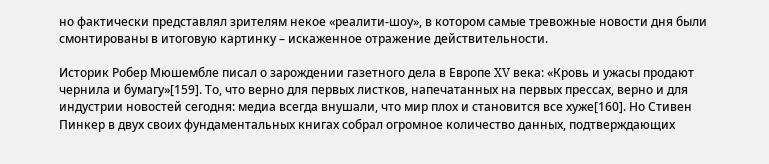но фактически представлял зрителям некое «реалити-шоу», в котором самые тревожные новости дня были смонтированы в итоговую картинку – искаженное отражение действительности.

Историк Робер Мюшембле писал о зарождении газетного дела в Европе XV века: «Кровь и ужасы продают чернила и бумагу»[159]. То, что верно для первых листков, напечатанных на первых прессах, верно и для индустрии новостей сегодня: медиа всегда внушали, что мир плох и становится все хуже[160]. Но Стивен Пинкер в двух своих фундаментальных книгах собрал огромное количество данных, подтверждающих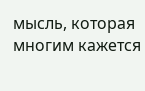мысль, которая многим кажется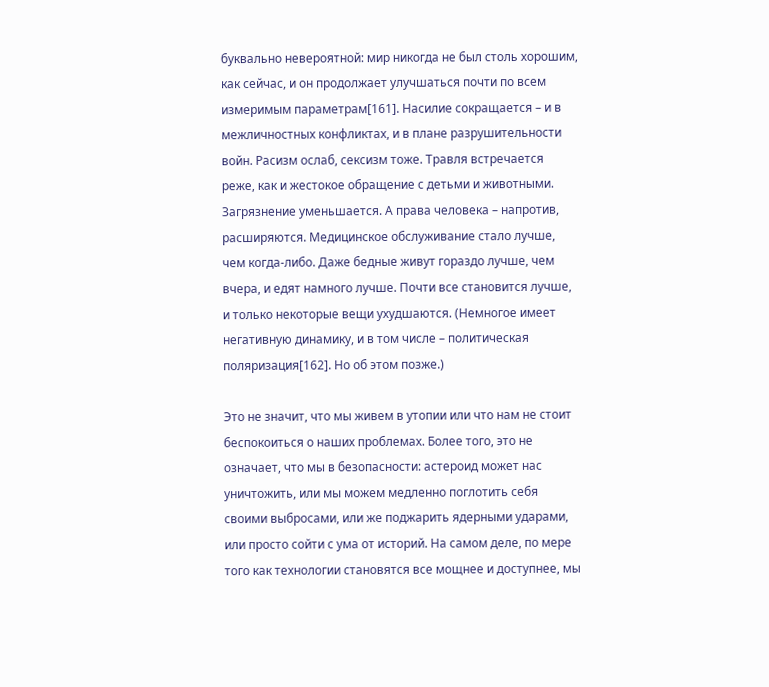буквально невероятной: мир никогда не был столь хорошим, как сейчас, и он продолжает улучшаться почти по всем измеримым параметрам[161]. Насилие сокращается – и в межличностных конфликтах, и в плане разрушительности войн. Расизм ослаб, сексизм тоже. Травля встречается реже, как и жестокое обращение с детьми и животными. Загрязнение уменьшается. А права человека – напротив, расширяются. Медицинское обслуживание стало лучше, чем когда-либо. Даже бедные живут гораздо лучше, чем вчера, и едят намного лучше. Почти все становится лучше, и только некоторые вещи ухудшаются. (Немногое имеет негативную динамику, и в том числе – политическая поляризация[162]. Но об этом позже.)

Это не значит, что мы живем в утопии или что нам не стоит беспокоиться о наших проблемах. Более того, это не означает, что мы в безопасности: астероид может нас уничтожить, или мы можем медленно поглотить себя своими выбросами, или же поджарить ядерными ударами, или просто сойти с ума от историй. На самом деле, по мере того как технологии становятся все мощнее и доступнее, мы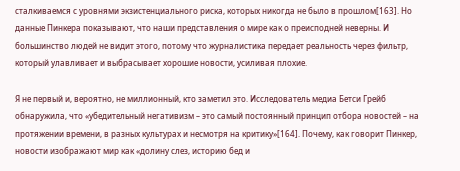сталкиваемся с уровнями экзистенциального риска, которых никогда не было в прошлом[163]. Но данные Пинкера показывают, что наши представления о мире как о преисподней неверны. И большинство людей не видит этого, потому что журналистика передает реальность через фильтр, который улавливает и выбрасывает хорошие новости, усиливая плохие.

Я не первый и, вероятно, не миллионный, кто заметил это. Исследователь медиа Бетси Грейб обнаружила, что «убедительный негативизм – это самый постоянный принцип отбора новостей – на протяжении времени, в разных культурах и несмотря на критику»[164]. Почему, как говорит Пинкер, новости изображают мир как «долину слез, историю бед и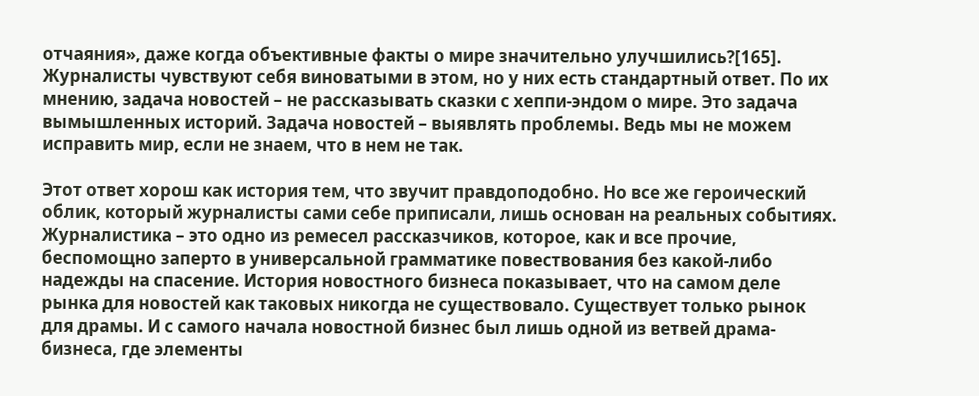отчаяния», даже когда объективные факты о мире значительно улучшились?[165]. Журналисты чувствуют себя виноватыми в этом, но у них есть стандартный ответ. По их мнению, задача новостей – не рассказывать сказки с хеппи-эндом о мире. Это задача вымышленных историй. Задача новостей – выявлять проблемы. Ведь мы не можем исправить мир, если не знаем, что в нем не так.

Этот ответ хорош как история тем, что звучит правдоподобно. Но все же героический облик, который журналисты сами себе приписали, лишь основан на реальных событиях. Журналистика – это одно из ремесел рассказчиков, которое, как и все прочие, беспомощно заперто в универсальной грамматике повествования без какой-либо надежды на спасение. История новостного бизнеса показывает, что на самом деле рынка для новостей как таковых никогда не существовало. Существует только рынок для драмы. И с самого начала новостной бизнес был лишь одной из ветвей драма-бизнеса, где элементы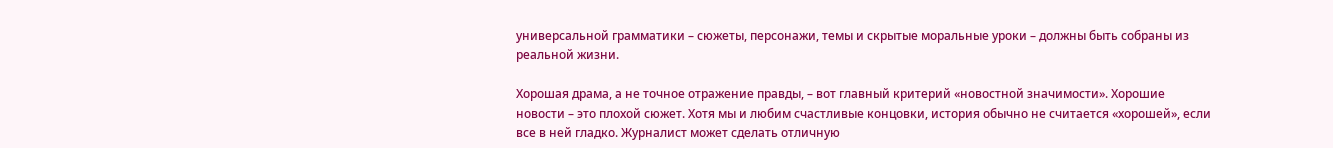универсальной грамматики – сюжеты, персонажи, темы и скрытые моральные уроки – должны быть собраны из реальной жизни.

Хорошая драма, а не точное отражение правды, – вот главный критерий «новостной значимости». Хорошие новости – это плохой сюжет. Хотя мы и любим счастливые концовки, история обычно не считается «хорошей», если все в ней гладко. Журналист может сделать отличную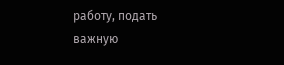работу, подать важную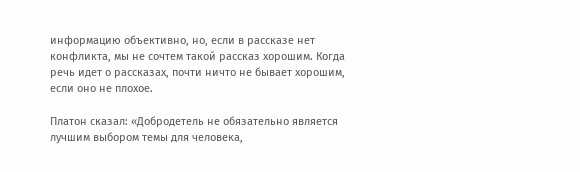информацию объективно, но, если в рассказе нет конфликта, мы не сочтем такой рассказ хорошим. Когда речь идет о рассказах, почти ничто не бывает хорошим, если оно не плохое.

Платон сказал: «Добродетель не обязательно является лучшим выбором темы для человека,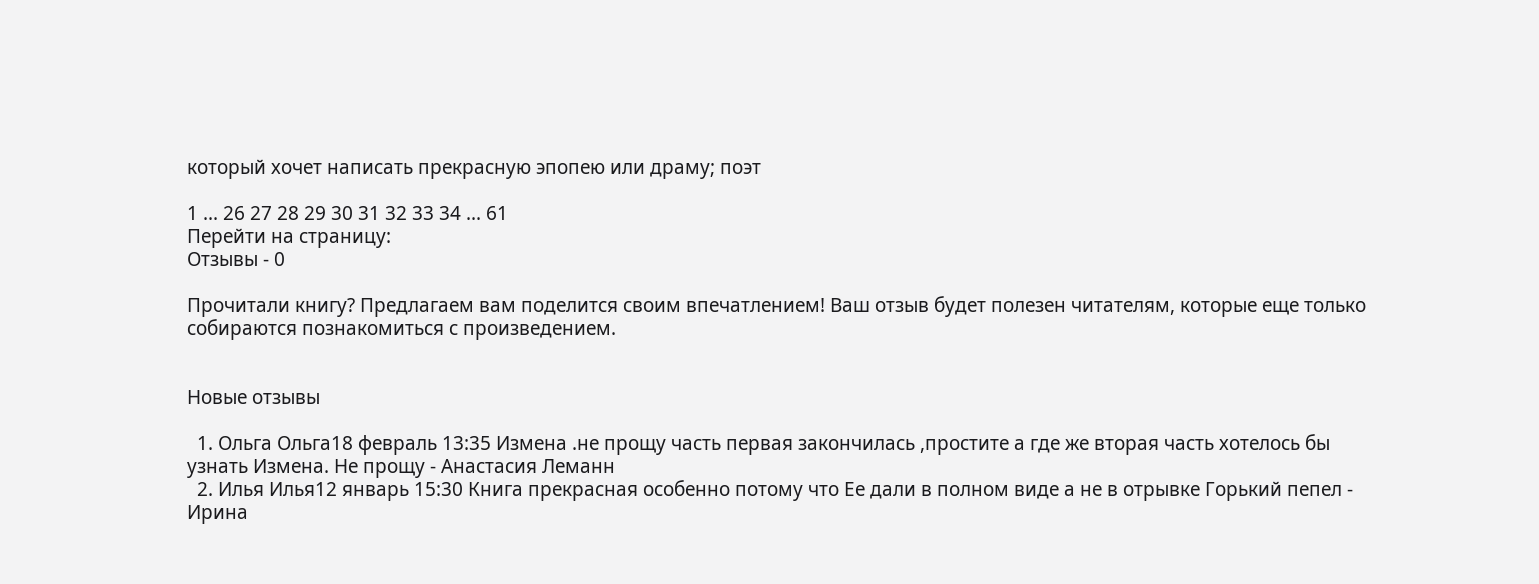который хочет написать прекрасную эпопею или драму; поэт

1 ... 26 27 28 29 30 31 32 33 34 ... 61
Перейти на страницу:
Отзывы - 0

Прочитали книгу? Предлагаем вам поделится своим впечатлением! Ваш отзыв будет полезен читателям, которые еще только собираются познакомиться с произведением.


Новые отзывы

  1. Ольга Ольга18 февраль 13:35 Измена .не прощу часть первая закончилась ,простите а где же вторая часть хотелось бы узнать Измена. Не прощу - Анастасия Леманн
  2. Илья Илья12 январь 15:30 Книга прекрасная особенно потому что Ее дали в полном виде а не в отрывке Горький пепел - Ирина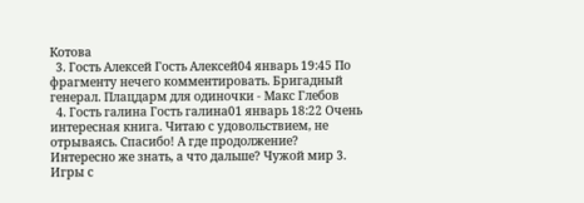Котова
  3. Гость Алексей Гость Алексей04 январь 19:45 По фрагменту нечего комментировать. Бригадный генерал. Плацдарм для одиночки - Макс Глебов
  4. Гость галина Гость галина01 январь 18:22 Очень интересная книга. Читаю с удовольствием, не отрываясь. Спасибо! А где продолжение? Интересно же знать, а что дальше? Чужой мир 3. Игры с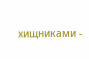хищниками -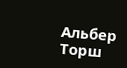Альбер Торш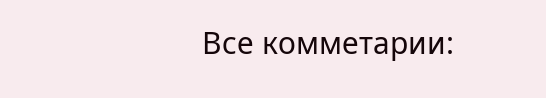Все комметарии: